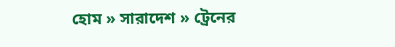হোম » সারাদেশ » ট্রেনের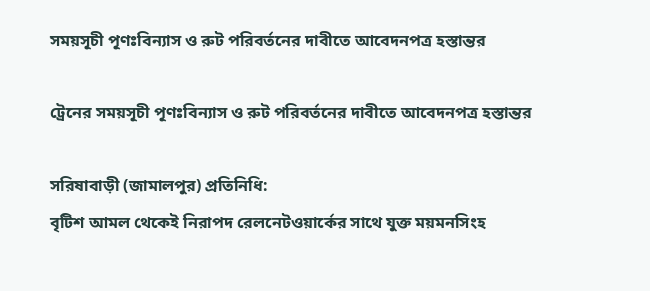সময়সূচী পূণঃবিন্যাস ও রুট পরিবর্তনের দাবীতে আবেদনপত্র হস্তান্তর

ট্রেনের সময়সূচী পূণঃবিন্যাস ও রুট পরিবর্তনের দাবীতে আবেদনপত্র হস্তান্তর

সরিষাবাড়ী (জামালপুর) প্রতিনিধি:
বৃটিশ আমল থেকেই নিরাপদ রেলনেটওয়ার্কের সাথে যুক্ত ময়মনসিংহ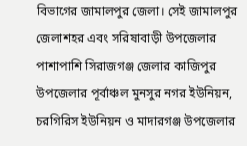বিভাগের জামালপুর জেলা। সেই জামালপুর জেলাশহর এবং সরিষাবাড়ী উপজেলার পাশাপাশি সিরাজগঞ্জ জেলার কাজিপুর উপজেলার পূর্বাঞ্চল মুনসুর নগর ইউনিয়ন, চরগিরিস ইউনিয়ন ও মাদারগঞ্জ উপজেলার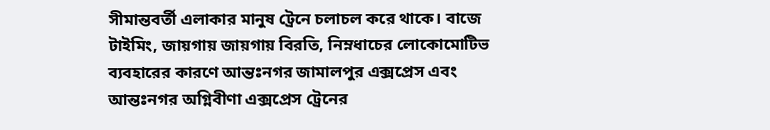সীমান্তবর্তী এলাকার মানুষ ট্রেনে চলাচল করে থাকে। বাজে টাইমিং, জায়গায় জায়গায় বিরতি, নিম্নধাচের লোকোমোটিভ ব্যবহারের কারণে আন্তঃনগর জামালপুর এক্সপ্রেস এবং আন্তঃনগর অগ্নিবীণা এক্সপ্রেস ট্রেনের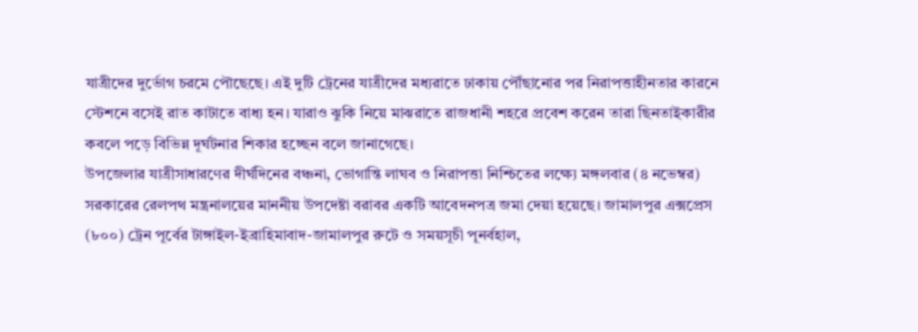যাত্রীদের দুর্ভোগ চরমে পৌছেছে। এই দুটি ট্রেনের যাত্রীদের মধ্যরাতে ঢাকায় পৌঁছানোর পর নিরাপত্তাহীনতার কারনে স্টেশনে বসেই রাত কাটাতে বাধ্য হন। যারাও ঝুকি নিয়ে মাঝরাতে রাজধানী শহরে প্রবেশ করেন তারা ছিনতাইকারীর কবলে পড়ে বিভিন্ন দূর্ঘটনার শিকার হচ্ছেন বলে জানাগেছে।
উপজেলার যাত্রীসাধারণের দীর্ঘদিনের বঞ্চনা, ভোগান্তি লাঘব ও নিরাপত্তা নিশ্চিতের লক্ষ্যে মঙ্গলবার (৪ নভেম্বর) সরকারের রেলপথ মন্ত্রনালয়ের মাননীয় উপদেষ্টা বরাবর একটি আবেদনপত্র জমা দেয়া হয়েছে। জামালপুর এক্সপ্রেস (৮০০) ট্রেন পূর্বের টাঙ্গাইল-ইব্রাহিমাবাদ-জামালপুর রুটে ও সময়সূচী পূনর্বহাল,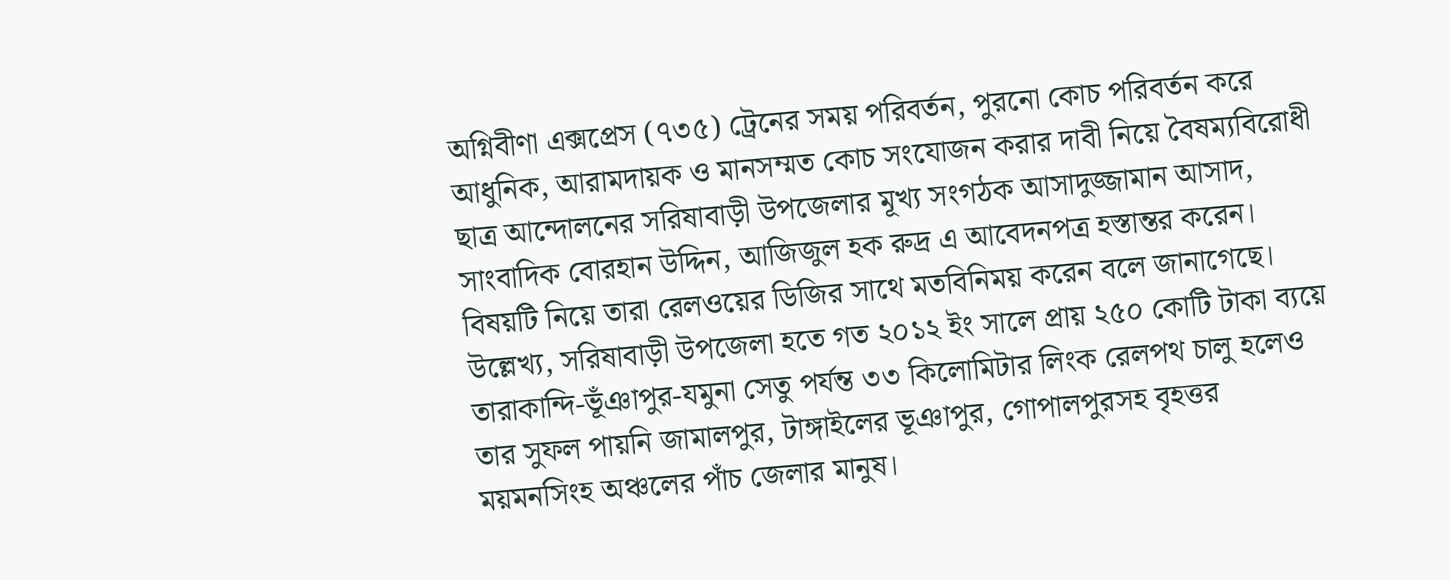অগ্নিবীণা এক্সপ্রেস (৭৩৫) ট্রেনের সময় পরিবর্তন, পুরনো কোচ পরিবর্তন করে আধুনিক, আরামদায়ক ও মানসম্মত কোচ সংযোজন করার দাবী নিয়ে বৈষম্যবিরোধী ছাত্র আন্দোলনের সরিষাবাড়ী উপজেলার মূখ্য সংগঠক আসাদুজ্জামান আসাদ, সাংবাদিক বোরহান উদ্দিন, আজিজুল হক রুদ্র এ আবেদনপত্র হস্তান্তর করেন। বিষয়টি নিয়ে তারা রেলওয়ের ডিজির সাথে মতবিনিময় করেন বলে জানাগেছে।
উল্লেখ্য, সরিষাবাড়ী উপজেলা হতে গত ২০১২ ইং সালে প্রায় ২৫০ কোটি টাকা ব্যয়ে তারাকান্দি-ভূঁঞাপুর-যমুনা সেতু পর্যন্ত ৩৩ কিলোমিটার লিংক রেলপথ চালু হলেও তার সুফল পায়নি জামালপুর, টাঙ্গাইলের ভূঞাপুর, গোপালপুরসহ বৃহত্তর ময়মনসিংহ অঞ্চলের পাঁচ জেলার মানুষ।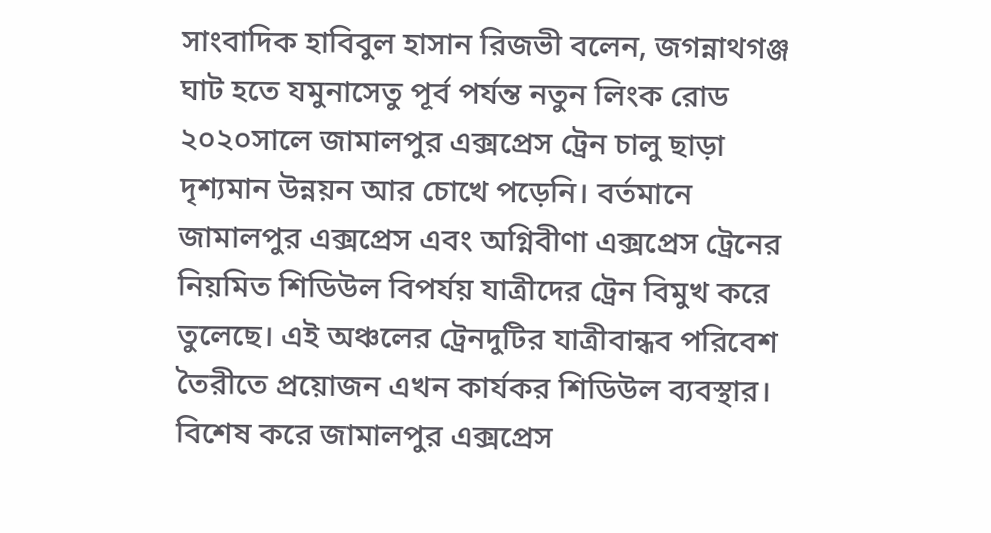সাংবাদিক হাবিবুল হাসান রিজভী বলেন, জগন্নাথগঞ্জ ঘাট হতে যমুনাসেতু পূর্ব পর্যন্ত নতুন লিংক রোড ২০২০সালে জামালপুর এক্সপ্রেস ট্রেন চালু ছাড়া দৃশ্যমান উন্নয়ন আর চোখে পড়েনি। বর্তমানে জামালপুর এক্সপ্রেস এবং অগ্নিবীণা এক্সপ্রেস ট্রেনের নিয়মিত শিডিউল বিপর্যয় যাত্রীদের ট্রেন বিমুখ করে তুলেছে। এই অঞ্চলের ট্রেনদুটির যাত্রীবান্ধব পরিবেশ তৈরীতে প্রয়োজন এখন কার্যকর শিডিউল ব্যবস্থার। বিশেষ করে জামালপুর এক্সপ্রেস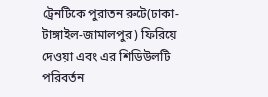ট্রেনটিকে পুরাতন রুটে(ঢাকা-টাঙ্গাইল-জামালপুর) ফিরিয়ে দেওয়া এবং এর শিডিউলটি পরিবর্তন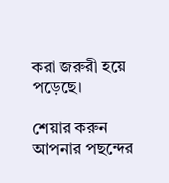করা জরুরী হয়ে পড়েছে।

শেয়ার করুন আপনার পছন্দের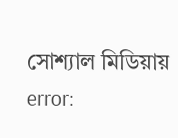সোশ্যাল মিডিয়ায়
error: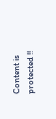Content is protected !!